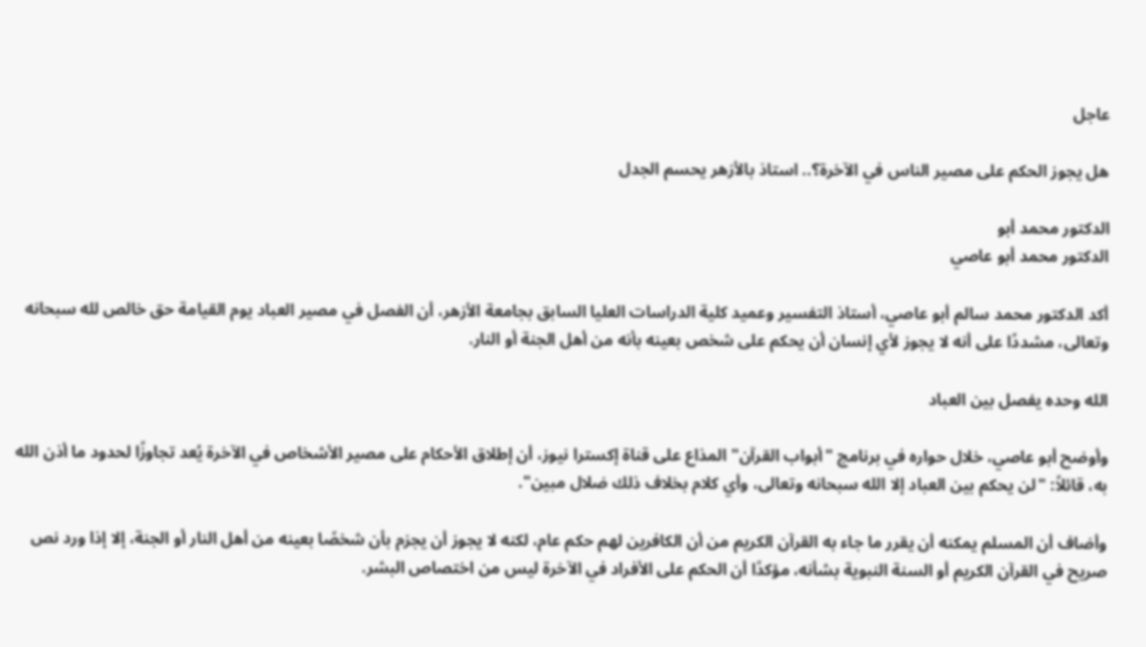عاجل

هل يجوز الحكم على مصير الناس في الآخرة؟.. استاذ بالأزهر يحسم الجدل

الدكتور محمد أبو
الدكتور محمد أبو عاصي

أكد الدكتور محمد سالم أبو عاصي، أستاذ التفسير وعميد كلية الدراسات العليا السابق بجامعة الأزهر، أن الفصل في مصير العباد يوم القيامة حق خالص لله سبحانه وتعالى، مشددًا على أنه لا يجوز لأي إنسان أن يحكم على شخص بعينه بأنه من أهل الجنة أو النار.

الله وحده يفصل بين العباد

وأوضح أبو عاصي، خلال حواره في برنامج "أبواب القرآن" المذاع على قناة إكسترا نيوز، أن إطلاق الأحكام على مصير الأشخاص في الآخرة يُعد تجاوزًا لحدود ما أذن الله به، قائلاً: "لن يحكم بين العباد إلا الله سبحانه وتعالى، وأي كلام بخلاف ذلك ضلال مبين".

وأضاف أن المسلم يمكنه أن يقرر ما جاء به القرآن الكريم من أن الكافرين لهم حكم عام، لكنه لا يجوز أن يجزم بأن شخصًا بعينه من أهل النار أو الجنة، إلا إذا ورد نص صريح في القرآن الكريم أو السنة النبوية بشأنه، مؤكدًا أن الحكم على الأفراد في الآخرة ليس من اختصاص البشر.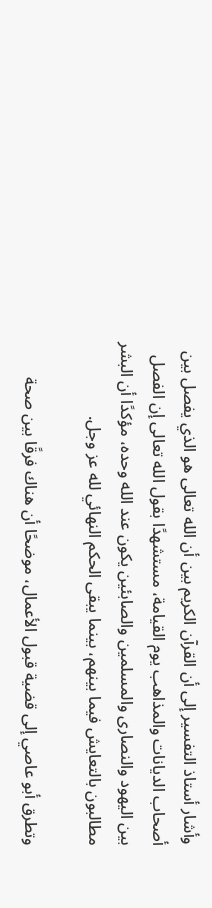وأشار أستاذ التفسير إلى أن القرآن الكريم بين أن الله تعالى هو الذي يفصل بين أصحاب الديانات والمذاهب يوم القيامة، مستشهدًا بقول الله تعالى إن الفصل بين اليهود والنصارى والمسلمين والصابئين يكون عند الله وحده، مؤكدًا أن البشر مطالبون بالتعايش فيما بينهم، بينما يبقى الحكم النهائي لله عز وجل.

وتطرق أبو عاصي إلى قضية قبول الأعمال، موضحًا أن هناك فرقًا بين صحة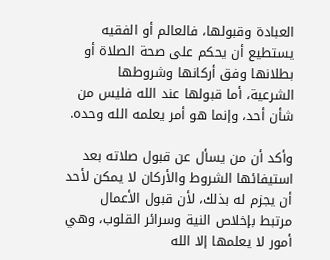العبادة وقبولها، فالعالم أو الفقيه يستطيع أن يحكم على صحة الصلاة أو بطلانها وفق أركانها وشروطها الشرعية، أما قبولها عند الله فليس من شأن أحد، وإنما هو أمر يعلمه الله وحده.

وأكد أن من يسأل عن قبول صلاته بعد استيفائها الشروط والأركان لا يمكن لأحد أن يجزم له بذلك، لأن قبول الأعمال مرتبط بإخلاص النية وسرائر القلوب، وهي أمور لا يعلمها إلا الله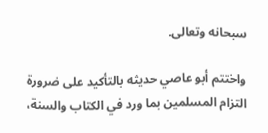سبحانه وتعالى.

واختتم أبو عاصي حديثه بالتأكيد على ضرورة التزام المسلمين بما ورد في الكتاب والسنة،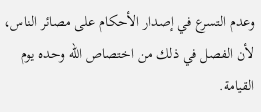وعدم التسرع في إصدار الأحكام على مصائر الناس، لأن الفصل في ذلك من اختصاص الله وحده يوم القيامة.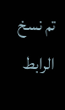تم نسخ الرابط